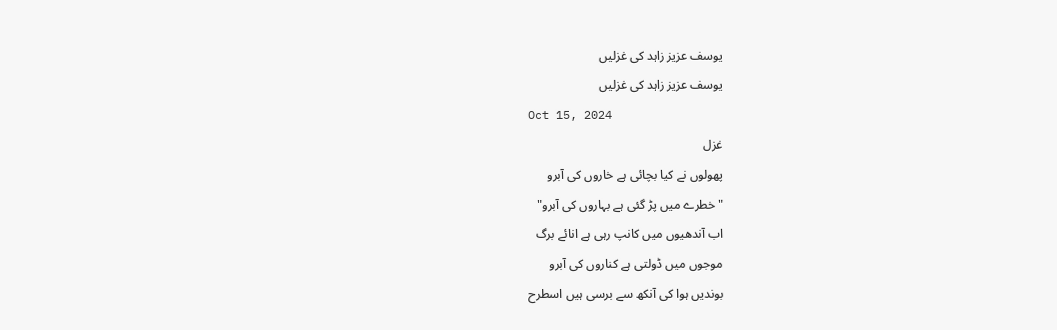یوسف عزیز زاہد کی غزلیں
یوسف عزیز زاہد کی غزلیں
Oct 15, 2024
غزل
پھولوں نے کیا بچائی ہے خاروں کی آبرو
"خطرے میں پڑ گئی ہے بہاروں کی آبرو"
اب آندھیوں میں کانپ رہی ہے انائے برگ
موجوں میں ڈولتی ہے کناروں کی آبرو
بوندیں ہوا کی آنکھ سے برسی ہیں اسطرح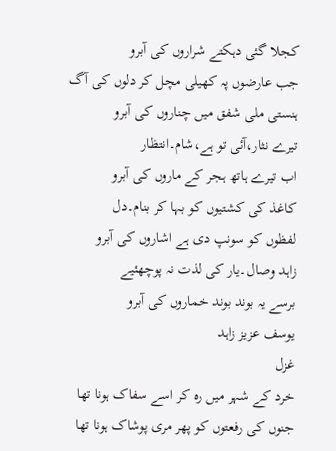کجلا گئی دہکتے شراروں کی آبرو
جب عارضوں پہ کھیلی مچل کر دلوں کی آگ
ہنستی ملی شفق میں چناروں کی آبرو
تیرے نثار،آئی تو ہے،شام۔انتظار
اب تیرے ہاتھ ہجر کے ماروں کی آبرو
کاغذ کی کشتیوں کو بہا کر بنام۔دل
لفظوں کو سونپ دی ہے اشاروں کی آبرو
زاہد وصال۔یار کی لذت نہ پوچھئیے
برسے یہ بوند بوند خماروں کی آبرو
یوسف عزیز زاہد
غزل
خرد کے شہر میں رہ کر اسے سفاک ہونا تھا
جنوں کی رفعتوں کو پھر مری پوشاک ہونا تھا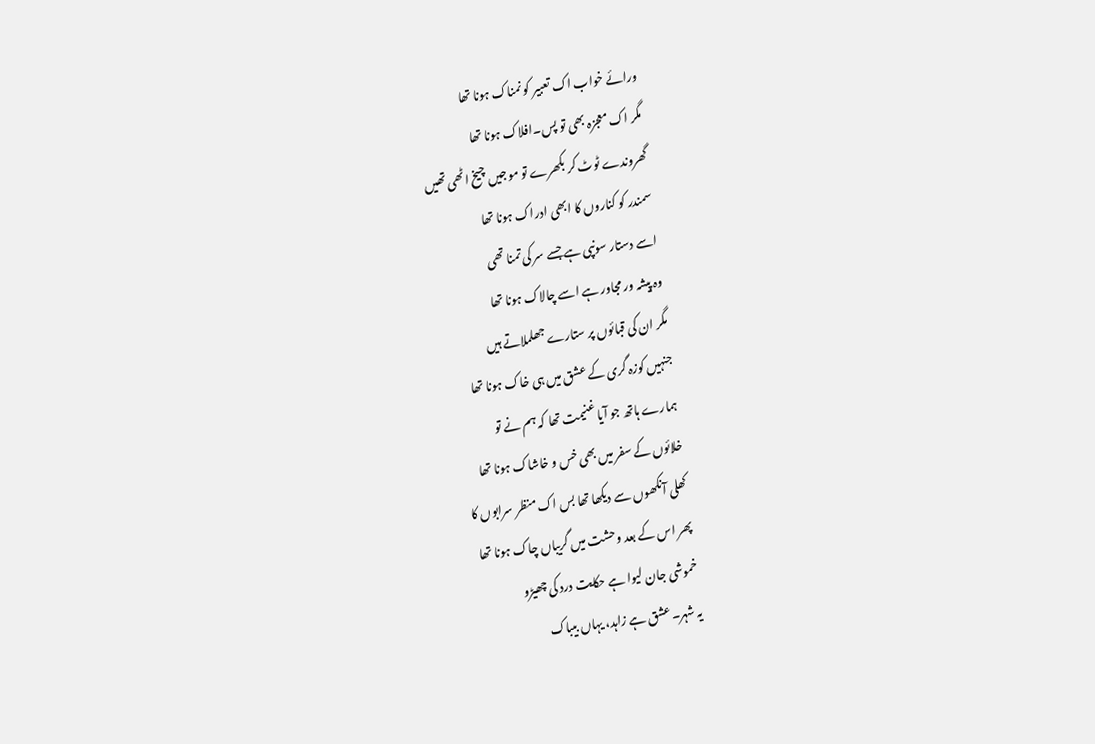ورائے خواب اک تعبیر کو نمناک ہونا تھا
مگر اک معجزہ بھی تو پس۔افلاک ہونا تھا
گھروندے ٹوٹ کر بکھرے تو موجیں چیخ اٹھی تھیں
سمندر کو کناروں کا ابھی ادراک ہونا تھا
اسے دستار سونپی ہے جسے سر کی تمنا تھی
وہ پیشہ ور مجاور ہے اسے چالاک ہونا تھا
مگر ان کی قبائوں پر ستارے جھلملاتے ہیں
جنہیں کوزہ گری کے عشق میں ہی خاک ہونا تھا
ہمارے ہاتھ جو آیا غنیمت تھا کہ ہم نے تو
خلائوں کے سفر میں بھی خس و خاشاک ہونا تھا
کھلی آنکھوں سے دیکھا تھا بس اک منظر سرابوں کا
پھر اس کے بعد وحشت میں گریباں چاک ہونا تھا
خموشی جان لیوا ہے حکایت درد کی چھیڑو
یہ شہر۔عشق ہے زاہد، یہاں بیباک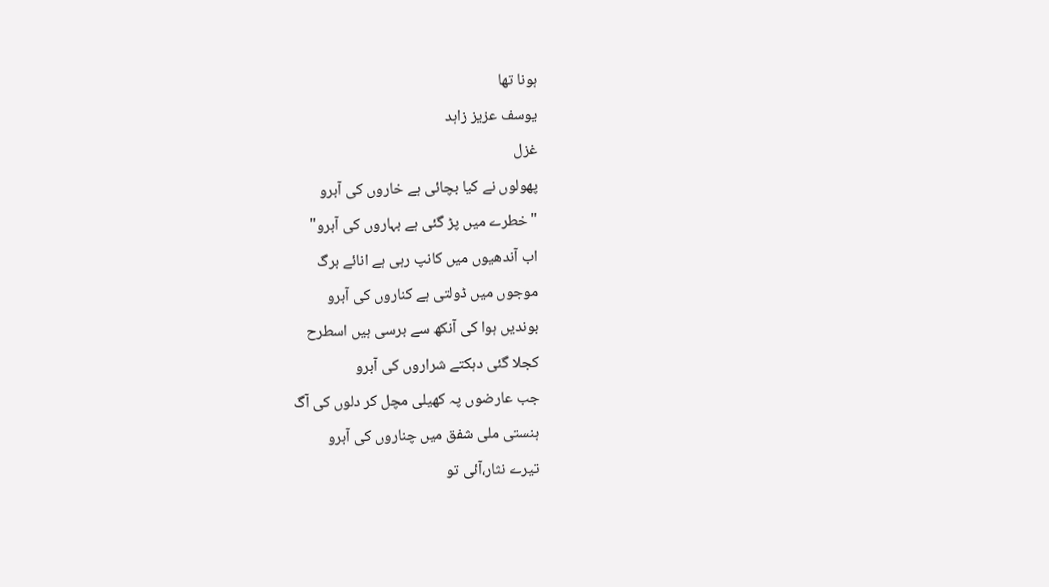ہونا تھا
یوسف عزیز زاہد
غزل
پھولوں نے کیا بچائی ہے خاروں کی آبرو
"خطرے میں پڑ گئی ہے بہاروں کی آبرو"
اب آندھیوں میں کانپ رہی ہے انائے برگ
موجوں میں ڈولتی ہے کناروں کی آبرو
بوندیں ہوا کی آنکھ سے برسی ہیں اسطرح
کجلا گئی دہکتے شراروں کی آبرو
جب عارضوں پہ کھیلی مچل کر دلوں کی آگ
ہنستی ملی شفق میں چناروں کی آبرو
تیرے نثار،آئی تو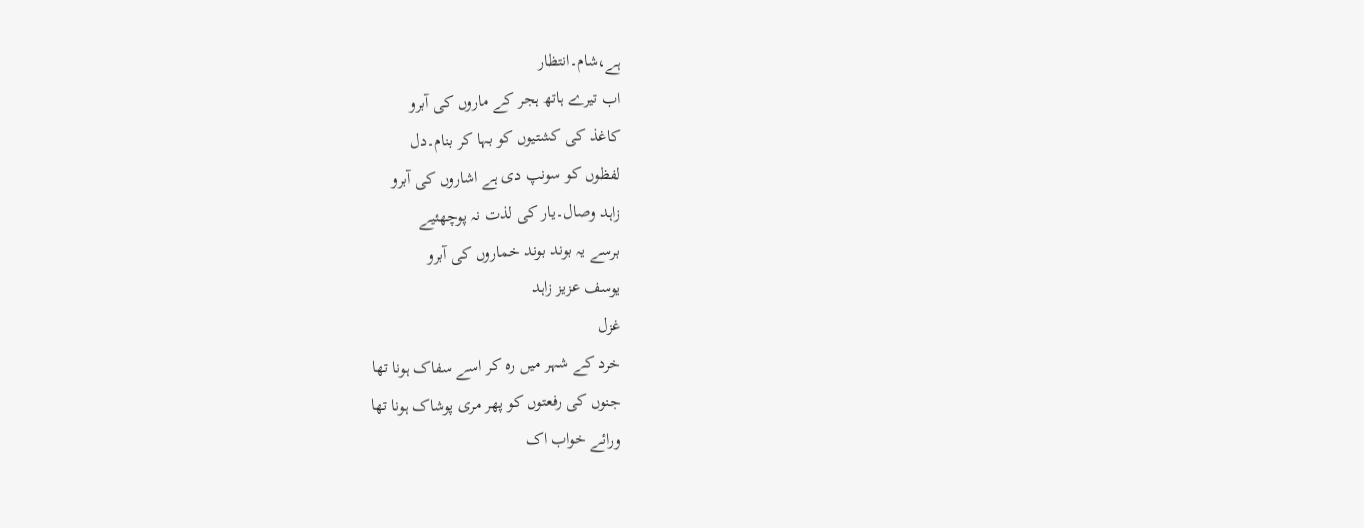ہے،شام۔انتظار
اب تیرے ہاتھ ہجر کے ماروں کی آبرو
کاغذ کی کشتیوں کو بہا کر بنام۔دل
لفظوں کو سونپ دی ہے اشاروں کی آبرو
زاہد وصال۔یار کی لذت نہ پوچھئیے
برسے یہ بوند بوند خماروں کی آبرو
یوسف عزیز زاہد
غزل
خرد کے شہر میں رہ کر اسے سفاک ہونا تھا
جنوں کی رفعتوں کو پھر مری پوشاک ہونا تھا
ورائے خواب اک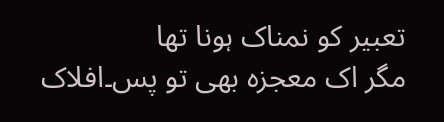تعبیر کو نمناک ہونا تھا
مگر اک معجزہ بھی تو پس۔افلاک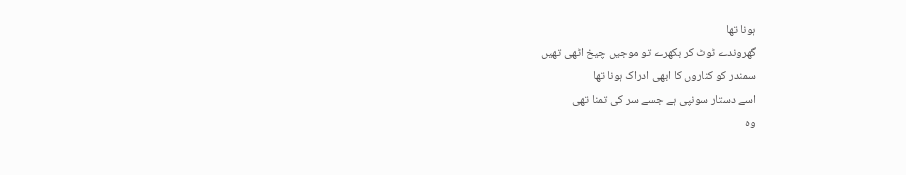ہونا تھا
گھروندے ٹوٹ کر بکھرے تو موجیں چیخ اٹھی تھیں
سمندر کو کناروں کا ابھی ادراک ہونا تھا
اسے دستار سونپی ہے جسے سر کی تمنا تھی
وہ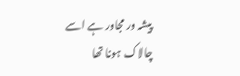پیشہ ور مجاور ہے اسے چالاک ہونا تھا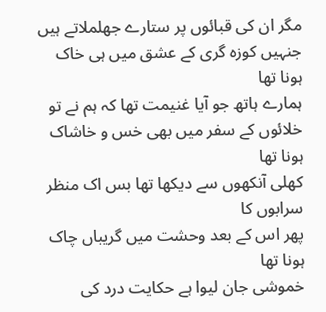مگر ان کی قبائوں پر ستارے جھلملاتے ہیں
جنہیں کوزہ گری کے عشق میں ہی خاک ہونا تھا
ہمارے ہاتھ جو آیا غنیمت تھا کہ ہم نے تو
خلائوں کے سفر میں بھی خس و خاشاک ہونا تھا
کھلی آنکھوں سے دیکھا تھا بس اک منظر سرابوں کا
پھر اس کے بعد وحشت میں گریباں چاک ہونا تھا
خموشی جان لیوا ہے حکایت درد کی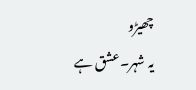چھیڑو
یہ شہر۔عشق ہے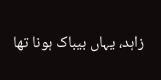زاہد، یہاں بیباک ہونا تھا